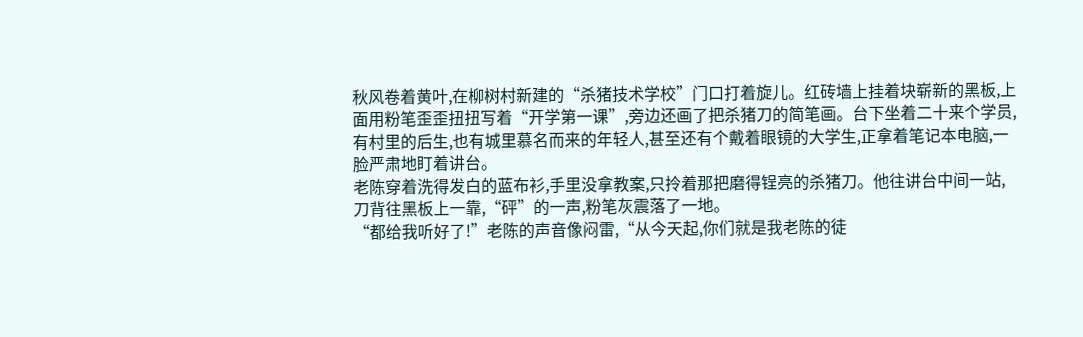秋风卷着黄叶,在柳树村新建的“杀猪技术学校”门口打着旋儿。红砖墙上挂着块崭新的黑板,上面用粉笔歪歪扭扭写着“开学第一课”,旁边还画了把杀猪刀的简笔画。台下坐着二十来个学员,有村里的后生,也有城里慕名而来的年轻人,甚至还有个戴着眼镜的大学生,正拿着笔记本电脑,一脸严肃地盯着讲台。
老陈穿着洗得发白的蓝布衫,手里没拿教案,只拎着那把磨得锃亮的杀猪刀。他往讲台中间一站,刀背往黑板上一靠,“砰”的一声,粉笔灰震落了一地。
“都给我听好了!”老陈的声音像闷雷,“从今天起,你们就是我老陈的徒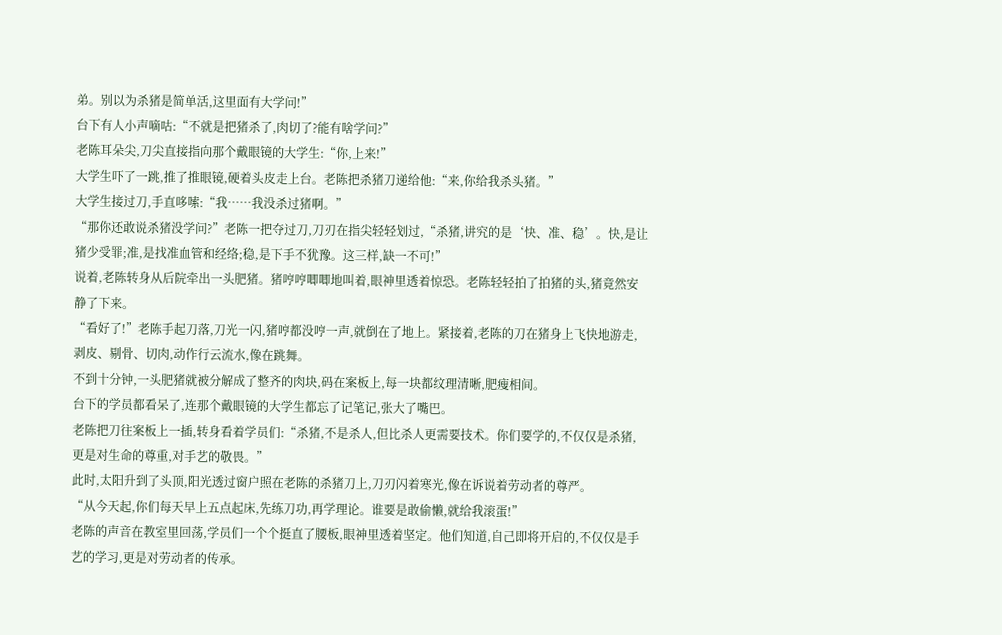弟。别以为杀猪是简单活,这里面有大学问!”
台下有人小声嘀咕:“不就是把猪杀了,肉切了?能有啥学问?”
老陈耳朵尖,刀尖直接指向那个戴眼镜的大学生:“你,上来!”
大学生吓了一跳,推了推眼镜,硬着头皮走上台。老陈把杀猪刀递给他:“来,你给我杀头猪。”
大学生接过刀,手直哆嗦:“我……我没杀过猪啊。”
“那你还敢说杀猪没学问?”老陈一把夺过刀,刀刃在指尖轻轻划过,“杀猪,讲究的是‘快、准、稳’。快,是让猪少受罪;准,是找准血管和经络;稳,是下手不犹豫。这三样,缺一不可!”
说着,老陈转身从后院牵出一头肥猪。猪哼哼唧唧地叫着,眼神里透着惊恐。老陈轻轻拍了拍猪的头,猪竟然安静了下来。
“看好了!”老陈手起刀落,刀光一闪,猪哼都没哼一声,就倒在了地上。紧接着,老陈的刀在猪身上飞快地游走,剥皮、剔骨、切肉,动作行云流水,像在跳舞。
不到十分钟,一头肥猪就被分解成了整齐的肉块,码在案板上,每一块都纹理清晰,肥瘦相间。
台下的学员都看呆了,连那个戴眼镜的大学生都忘了记笔记,张大了嘴巴。
老陈把刀往案板上一插,转身看着学员们:“杀猪,不是杀人,但比杀人更需要技术。你们要学的,不仅仅是杀猪,更是对生命的尊重,对手艺的敬畏。”
此时,太阳升到了头顶,阳光透过窗户照在老陈的杀猪刀上,刀刃闪着寒光,像在诉说着劳动者的尊严。
“从今天起,你们每天早上五点起床,先练刀功,再学理论。谁要是敢偷懒,就给我滚蛋!”
老陈的声音在教室里回荡,学员们一个个挺直了腰板,眼神里透着坚定。他们知道,自己即将开启的,不仅仅是手艺的学习,更是对劳动者的传承。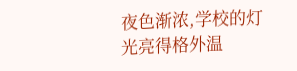夜色渐浓,学校的灯光亮得格外温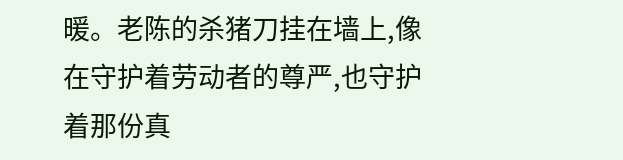暖。老陈的杀猪刀挂在墙上,像在守护着劳动者的尊严,也守护着那份真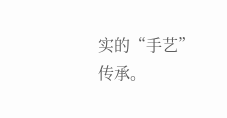实的“手艺”传承。